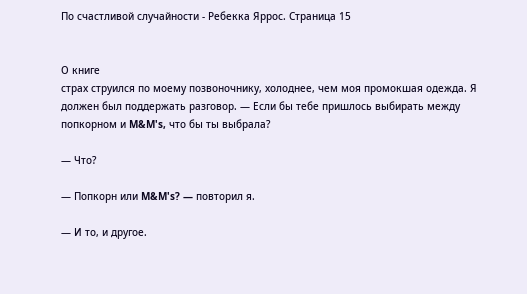По счастливой случайности - Ребекка Яррос. Страница 15


О книге
страх струился по моему позвоночнику, холоднее, чем моя промокшая одежда. Я должен был поддержать разговор. — Если бы тебе пришлось выбирать между попкорном и M&M's, что бы ты выбрала?

— Что?

— Попкорн или M&M's? — повторил я.

— И то, и другое.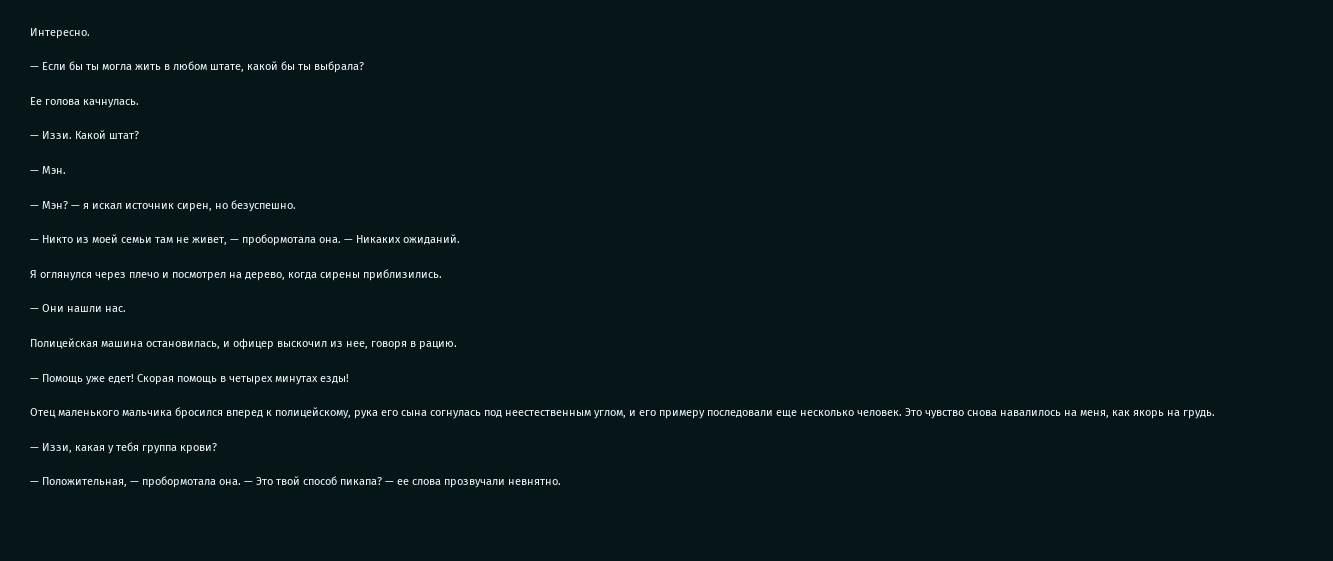Интересно.

— Если бы ты могла жить в любом штате, какой бы ты выбрала?

Ее голова качнулась.

— Иззи. Какой штат?

— Мэн.

— Мэн? — я искал источник сирен, но безуспешно.

— Никто из моей семьи там не живет, — пробормотала она. — Никаких ожиданий.

Я оглянулся через плечо и посмотрел на дерево, когда сирены приблизились.

— Они нашли нас.

Полицейская машина остановилась, и офицер выскочил из нее, говоря в рацию.

— Помощь уже едет! Скорая помощь в четырех минутах езды!

Отец маленького мальчика бросился вперед к полицейскому, рука его сына согнулась под неестественным углом, и его примеру последовали еще несколько человек. Это чувство снова навалилось на меня, как якорь на грудь.

— Иззи, какая у тебя группа крови?

— Положительная, — пробормотала она. — Это твой способ пикапа? — ее слова прозвучали невнятно.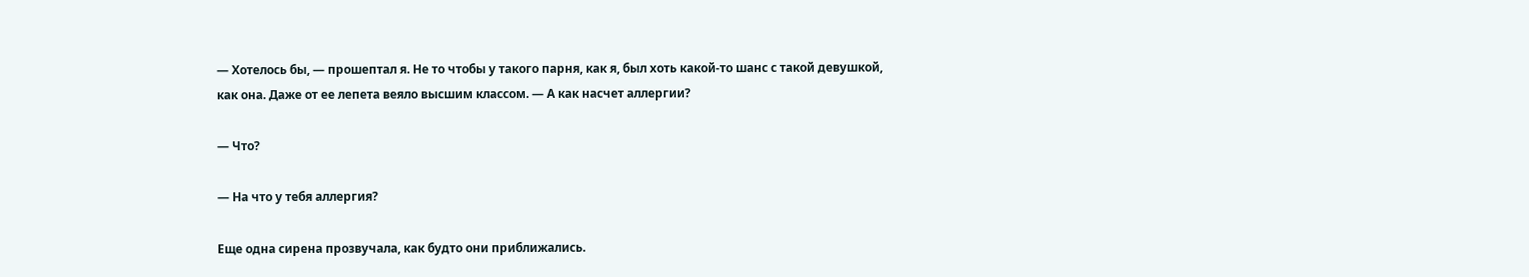— Хотелось бы, — прошептал я. Не то чтобы у такого парня, как я, был хоть какой-то шанс с такой девушкой, как она. Даже от ее лепета веяло высшим классом. — А как насчет аллергии?

— Что?

— На что у тебя аллергия?

Еще одна сирена прозвучала, как будто они приближались.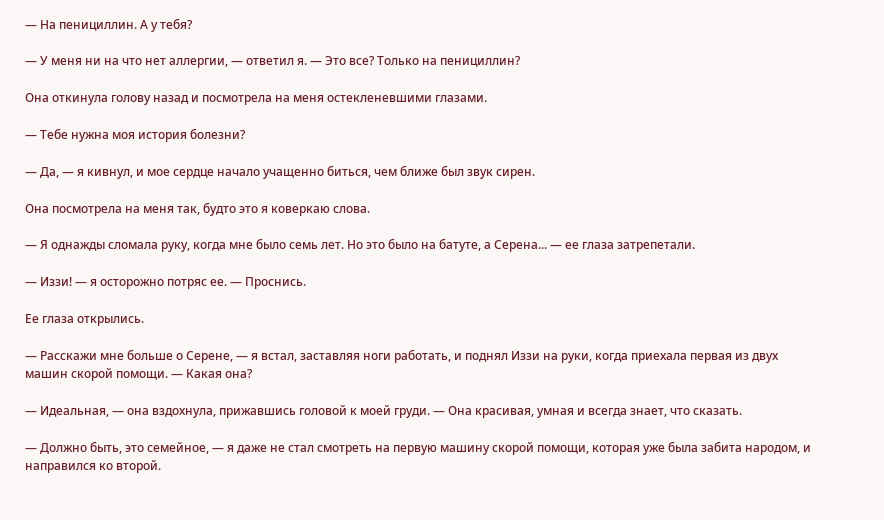— На пенициллин. А у тебя?

— У меня ни на что нет аллергии, — ответил я. — Это все? Только на пенициллин?

Она откинула голову назад и посмотрела на меня остекленевшими глазами.

— Тебе нужна моя история болезни?

— Да, — я кивнул, и мое сердце начало учащенно биться, чем ближе был звук сирен.

Она посмотрела на меня так, будто это я коверкаю слова.

— Я однажды сломала руку, когда мне было семь лет. Но это было на батуте, а Серена... — ее глаза затрепетали.

— Иззи! — я осторожно потряс ее. — Проснись.

Ее глаза открылись.

— Расскажи мне больше о Серене, — я встал, заставляя ноги работать, и поднял Иззи на руки, когда приехала первая из двух машин скорой помощи. — Какая она?

— Идеальная, — она вздохнула, прижавшись головой к моей груди. — Она красивая, умная и всегда знает, что сказать.

— Должно быть, это семейное, — я даже не стал смотреть на первую машину скорой помощи, которая уже была забита народом, и направился ко второй.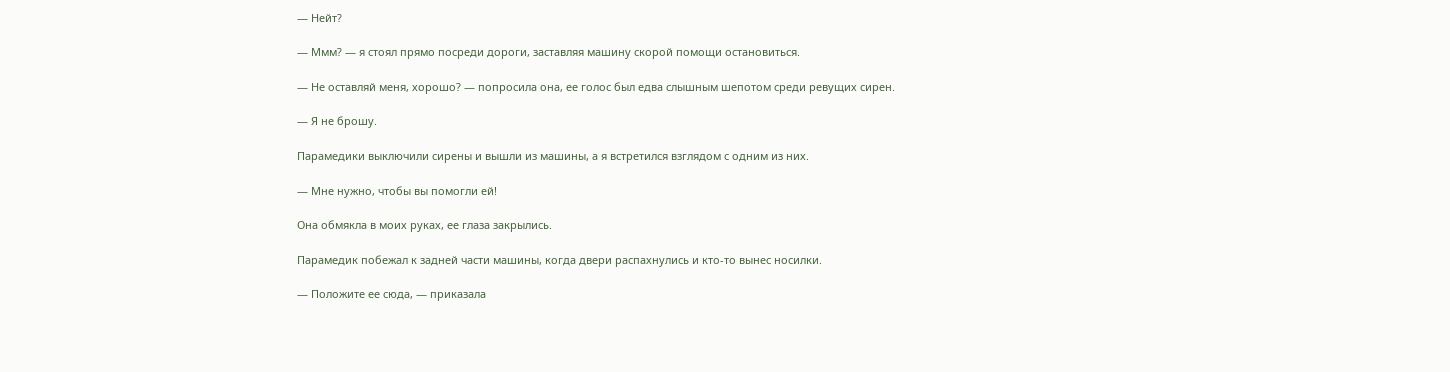— Нейт?

— Ммм? — я стоял прямо посреди дороги, заставляя машину скорой помощи остановиться.

— Не оставляй меня, хорошо? — попросила она, ее голос был едва слышным шепотом среди ревущих сирен.

— Я не брошу.

Парамедики выключили сирены и вышли из машины, а я встретился взглядом с одним из них.

— Мне нужно, чтобы вы помогли ей!

Она обмякла в моих руках, ее глаза закрылись.

Парамедик побежал к задней части машины, когда двери распахнулись и кто-то вынес носилки.

— Положите ее сюда, — приказала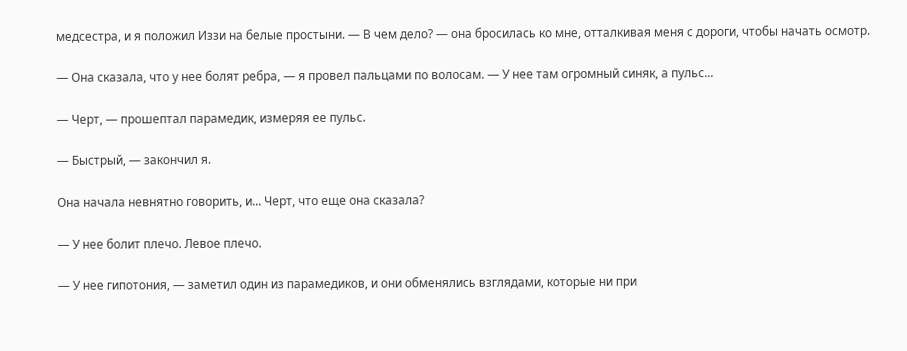медсестра, и я положил Иззи на белые простыни. — В чем дело? — она бросилась ко мне, отталкивая меня с дороги, чтобы начать осмотр.

— Она сказала, что у нее болят ребра, — я провел пальцами по волосам. — У нее там огромный синяк, а пульс...

— Черт, — прошептал парамедик, измеряя ее пульс.

— Быстрый, — закончил я.

Она начала невнятно говорить, и... Черт, что еще она сказала?

— У нее болит плечо. Левое плечо.

— У нее гипотония, — заметил один из парамедиков, и они обменялись взглядами, которые ни при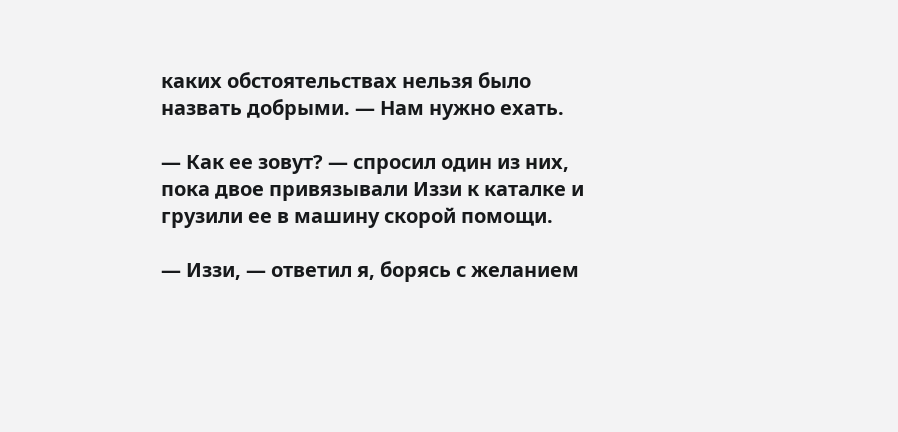каких обстоятельствах нельзя было назвать добрыми. — Нам нужно ехать.

— Как ее зовут? — спросил один из них, пока двое привязывали Иззи к каталке и грузили ее в машину скорой помощи.

— Иззи, — ответил я, борясь с желанием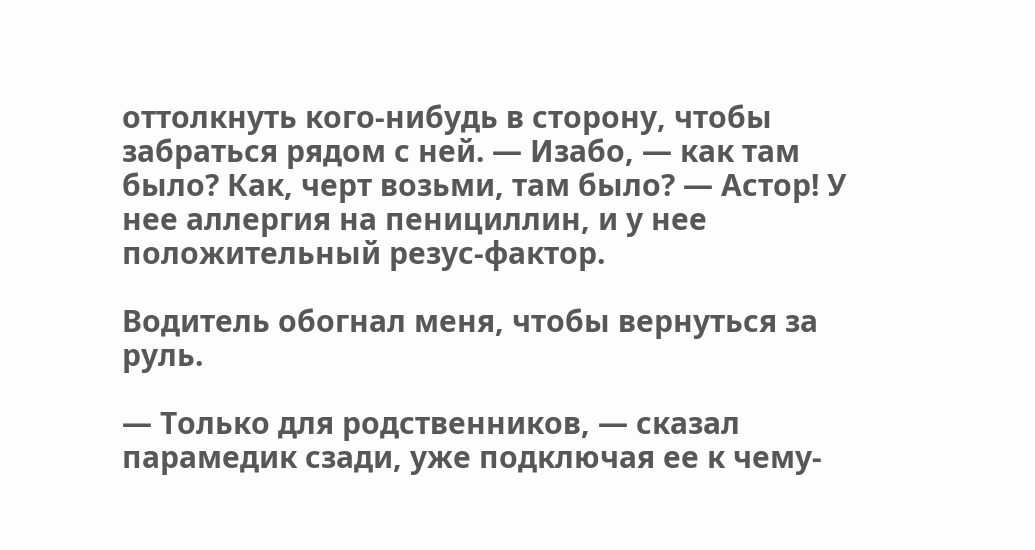оттолкнуть кого-нибудь в сторону, чтобы забраться рядом с ней. — Изабо, — как там было? Как, черт возьми, там было? — Астор! У нее аллергия на пенициллин, и у нее положительный резус-фактор.

Водитель обогнал меня, чтобы вернуться за руль.

— Только для родственников, — сказал парамедик сзади, уже подключая ее к чему-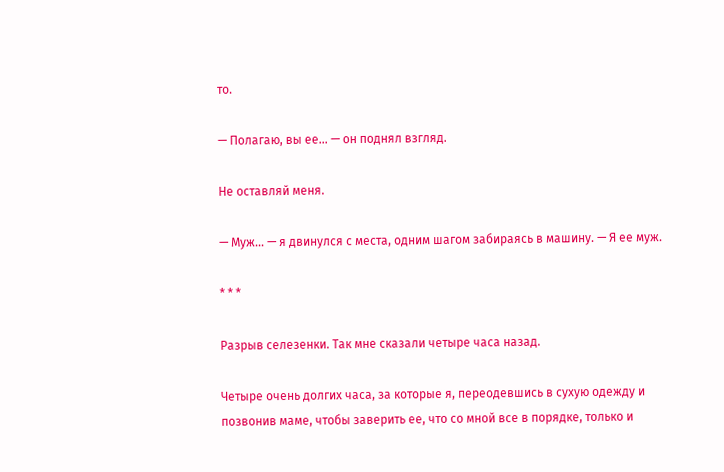то.

— Полагаю, вы ее... — он поднял взгляд.

Не оставляй меня.

— Муж... — я двинулся с места, одним шагом забираясь в машину. — Я ее муж.

* * *

Разрыв селезенки. Так мне сказали четыре часа назад.

Четыре очень долгих часа, за которые я, переодевшись в сухую одежду и позвонив маме, чтобы заверить ее, что со мной все в порядке, только и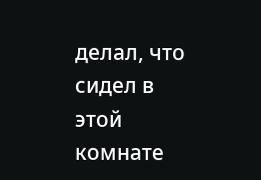делал, что сидел в этой комнате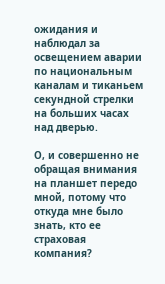ожидания и наблюдал за освещением аварии по национальным каналам и тиканьем секундной стрелки на больших часах над дверью.

О, и совершенно не обращая внимания на планшет передо мной, потому что откуда мне было знать, кто ее страховая компания?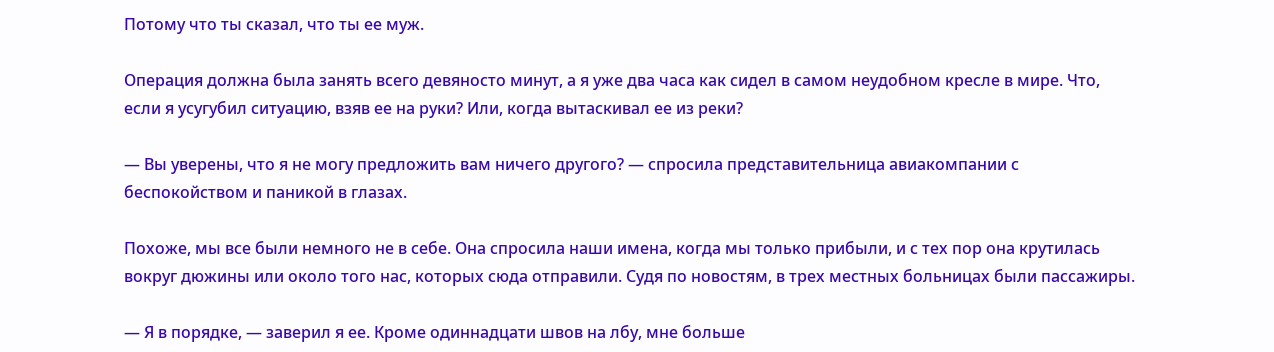Потому что ты сказал, что ты ее муж.

Операция должна была занять всего девяносто минут, а я уже два часа как сидел в самом неудобном кресле в мире. Что, если я усугубил ситуацию, взяв ее на руки? Или, когда вытаскивал ее из реки?

— Вы уверены, что я не могу предложить вам ничего другого? — спросила представительница авиакомпании с беспокойством и паникой в глазах.

Похоже, мы все были немного не в себе. Она спросила наши имена, когда мы только прибыли, и с тех пор она крутилась вокруг дюжины или около того нас, которых сюда отправили. Судя по новостям, в трех местных больницах были пассажиры.

— Я в порядке, — заверил я ее. Кроме одиннадцати швов на лбу, мне больше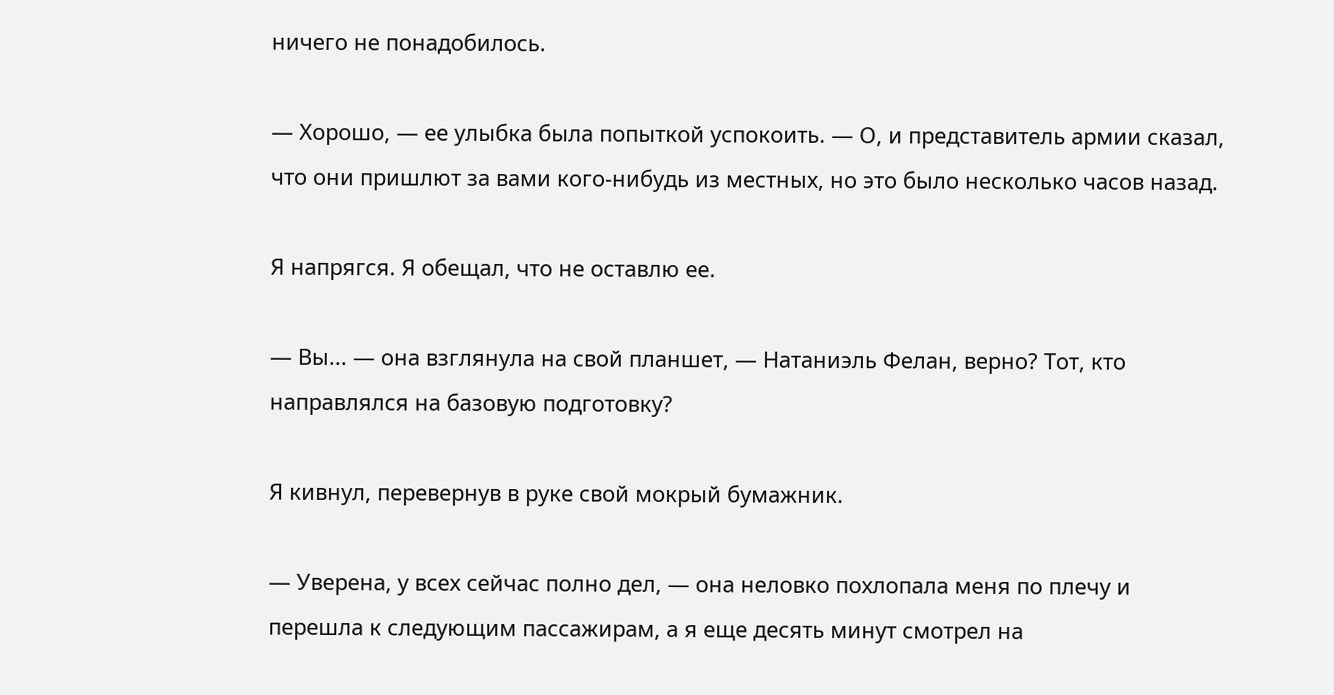ничего не понадобилось.

— Хорошо, — ее улыбка была попыткой успокоить. — О, и представитель армии сказал, что они пришлют за вами кого-нибудь из местных, но это было несколько часов назад.

Я напрягся. Я обещал, что не оставлю ее.

— Вы... — она взглянула на свой планшет, — Натаниэль Фелан, верно? Тот, кто направлялся на базовую подготовку?

Я кивнул, перевернув в руке свой мокрый бумажник.

— Уверена, у всех сейчас полно дел, — она неловко похлопала меня по плечу и перешла к следующим пассажирам, а я еще десять минут смотрел на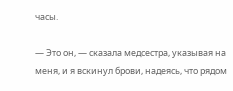часы.

— Это он, — сказала медсестра, указывая на меня, и я вскинул брови, надеясь, что рядом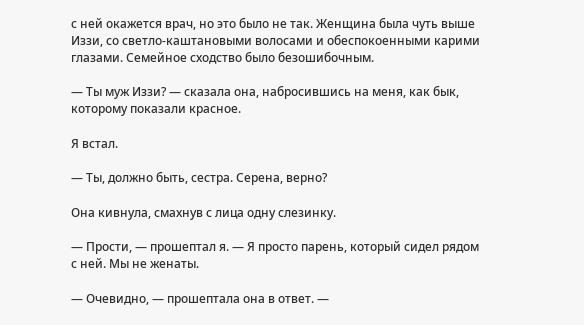с ней окажется врач, но это было не так. Женщина была чуть выше Иззи, со светло-каштановыми волосами и обеспокоенными карими глазами. Семейное сходство было безошибочным.

— Ты муж Иззи? — сказала она, набросившись на меня, как бык, которому показали красное.

Я встал.

— Ты, должно быть, сестра. Серена, верно?

Она кивнула, смахнув с лица одну слезинку.

— Прости, — прошептал я. — Я просто парень, который сидел рядом с ней. Мы не женаты.

— Очевидно, — прошептала она в ответ. —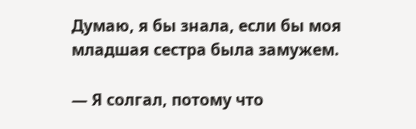Думаю, я бы знала, если бы моя младшая сестра была замужем.

— Я солгал, потому что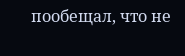пообещал, что не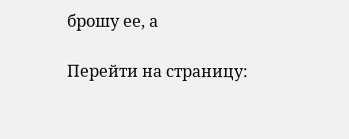брошу ее, а

Перейти на страницу: